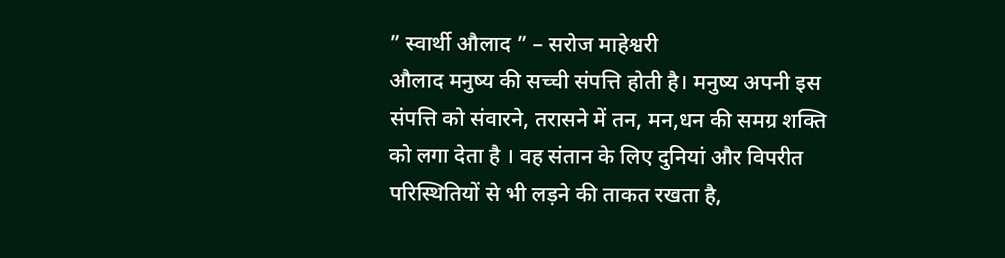” स्वार्थी औलाद ” – सरोज माहेश्वरी
औलाद मनुष्य की सच्ची संपत्ति होती है। मनुष्य अपनी इस संपत्ति को संवारने, तरासने में तन, मन,धन की समग्र शक्ति को लगा देता है । वह संतान के लिए दुनियां और विपरीत परिस्थितियों से भी लड़ने की ताकत रखता है,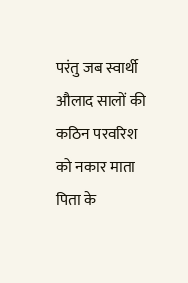परंतु जब स्वार्थी औलाद सालों की कठिन परवरिश को नकार माता पिता के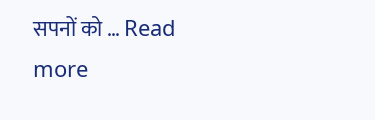सपनों को … Read more